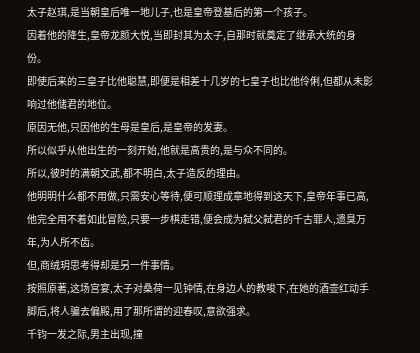太子赵琪,是当朝皇后唯一地儿子,也是皇帝登基后的第一个孩子。
因着他的降生,皇帝龙颜大悦,当即封其为太子,自那时就奠定了继承大统的身份。
即使后来的三皇子比他聪慧,即便是相差十几岁的七皇子也比他伶俐,但都从未影响过他储君的地位。
原因无他,只因他的生母是皇后,是皇帝的发妻。
所以似乎从他出生的一刻开始,他就是高贵的,是与众不同的。
所以,彼时的满朝文武,都不明白,太子造反的理由。
他明明什么都不用做,只需安心等待,便可顺理成章地得到这天下,皇帝年事已高,他完全用不着如此冒险,只要一步棋走错,便会成为弑父弑君的千古罪人,遗臭万年,为人所不齿。
但,商绒玥思考得却是另一件事情。
按照原著,这场宫宴,太子对桑荷一见钟情,在身边人的教唆下,在她的酒壶红动手脚后,将人骗去偏殿,用了那所谓的迎春叹,意欲强求。
千钧一发之际,男主出现,撞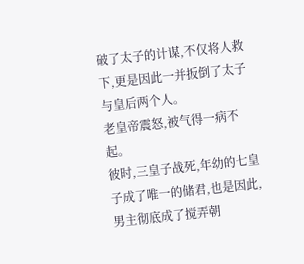破了太子的计谋,不仅将人救下,更是因此一并扳倒了太子与皇后两个人。
老皇帝震怒,被气得一病不起。
彼时,三皇子战死,年幼的七皇子成了唯一的储君,也是因此,男主彻底成了搅弄朝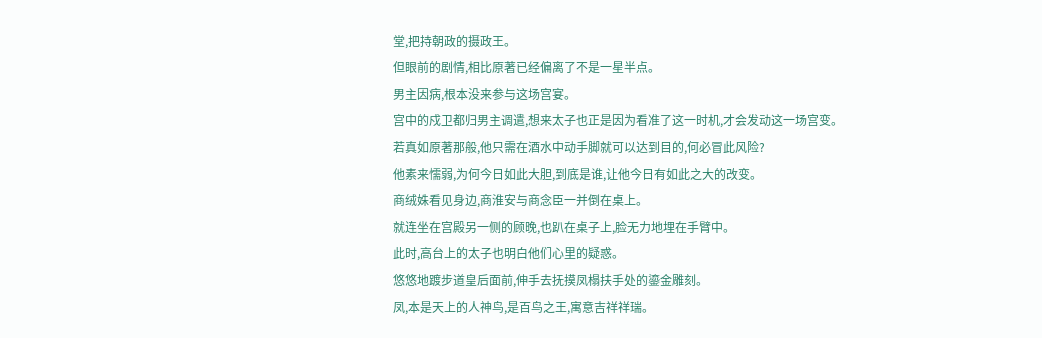堂,把持朝政的摄政王。
但眼前的剧情,相比原著已经偏离了不是一星半点。
男主因病,根本没来参与这场宫宴。
宫中的戍卫都归男主调遣,想来太子也正是因为看准了这一时机,才会发动这一场宫变。
若真如原著那般,他只需在酒水中动手脚就可以达到目的,何必冒此风险?
他素来懦弱,为何今日如此大胆,到底是谁,让他今日有如此之大的改变。
商绒姝看见身边,商淮安与商念臣一并倒在桌上。
就连坐在宫殿另一侧的顾晚,也趴在桌子上,脸无力地埋在手臂中。
此时,高台上的太子也明白他们心里的疑惑。
悠悠地踱步道皇后面前,伸手去抚摸凤榻扶手处的鎏金雕刻。
凤,本是天上的人神鸟,是百鸟之王,寓意吉祥祥瑞。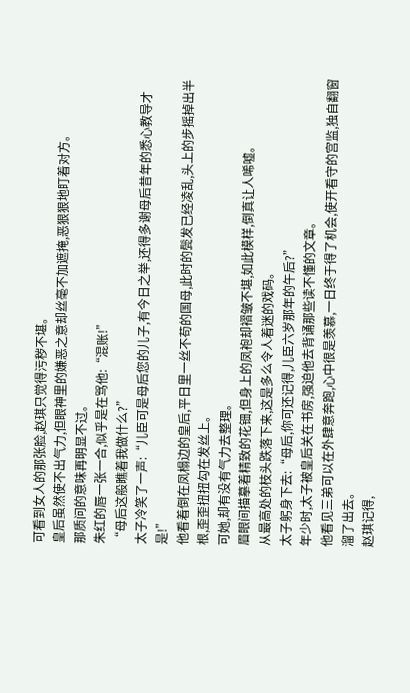可看到女人的那张脸,赵琪只觉得污秽不堪。
皇后虽然使不出气力,但眼神里的嫌恶之意却丝毫不加遮掩,恶狠狠地盯着对方。
那质问的意味再明显不过。
朱红的唇一张一合,似乎是在骂他:“混账!”
“母后这般瞧着我做什么?”
太子冷笑了一声:“儿臣可是母后您的儿子,有今日之举,还得多谢母后昔年的悉心教导才是!”
他看着倒在凤榻边的皇后,平日里一丝不苟的国母,此时的鬓发已经凌乱,头上的步摇掉出半根,歪歪扭扭勾在发丝上。
可她,却有没有气力去整理。
眉眼间描摹着精致的花钿,但身上的凤袍却褶皱不堪,如此模样,倒真让人唏嘘。
从最高处的枝头跌落下来,这是多么令人着迷的戏码。
太子躬身下去:“母后,你可还记得,儿臣六岁那年的午后?”
年少时,太子被皇后关在书房,强迫他去背诵那些读不懂的文章。
他看见三弟可以在外肆意奔跑,心中很是羡慕,一日终于得了机会,使开看守的宫监,独自翻窗溜了出去。
赵琪记得,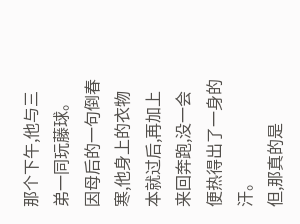那个下午,他与三弟一同玩藤球。
因母后的一句倒春寒,他身上的衣物本就过后,再加上来回奔跑,没一会便热得出了一身的汗。
但,那真的是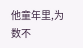他童年里,为数不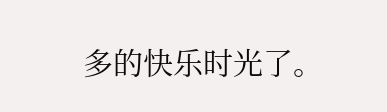多的快乐时光了。